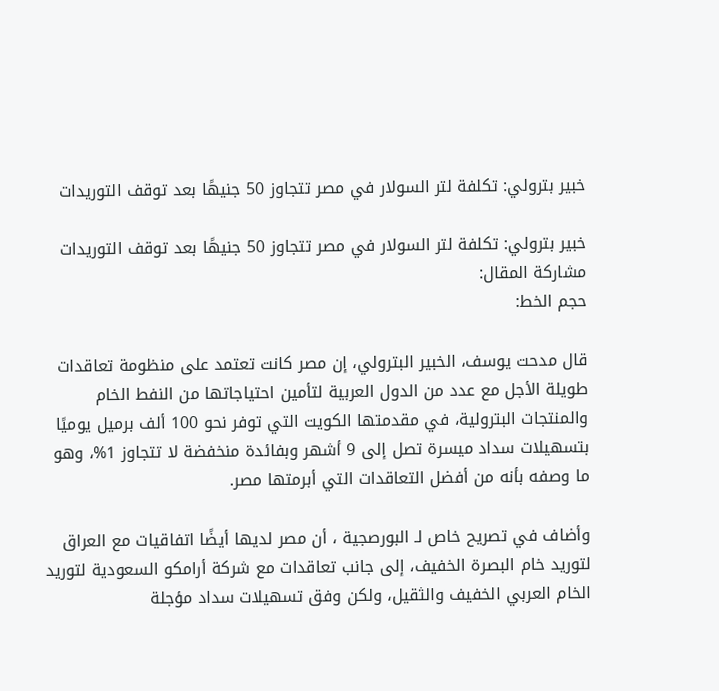خبير بترولي: تكلفة لتر السولار في مصر تتجاوز 50 جنيهًا بعد توقف التوريدات

خبير بترولي: تكلفة لتر السولار في مصر تتجاوز 50 جنيهًا بعد توقف التوريدات
مشاركة المقال:
حجم الخط:

قال مدحت يوسف، الخبير البترولي، إن مصر كانت تعتمد على منظومة تعاقدات طويلة الأجل مع عدد من الدول العربية لتأمين احتياجاتها من النفط الخام والمنتجات البترولية، في مقدمتها الكويت التي توفر نحو 100 ألف برميل يوميًا بتسهيلات سداد ميسرة تصل إلى 9 أشهر وبفائدة منخفضة لا تتجاوز 1%، وهو ما وصفه بأنه من أفضل التعاقدات التي أبرمتها مصر.

وأضاف في تصريح خاص لـ البورصجية ، أن مصر لديها أيضًا اتفاقيات مع العراق لتوريد خام البصرة الخفيف، إلى جانب تعاقدات مع شركة أرامكو السعودية لتوريد الخام العربي الخفيف والثقيل، ولكن وفق تسهيلات سداد مؤجلة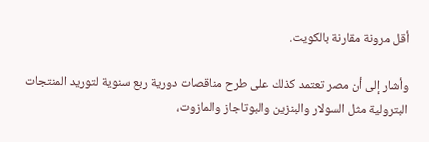أقل مرونة مقارنة بالكويت.

وأشار إلى أن مصر تعتمد كذلك على طرح مناقصات دورية ربع سنوية لتوريد المنتجات البترولية مثل السولار والبنزين والبوتاجاز والمازوت،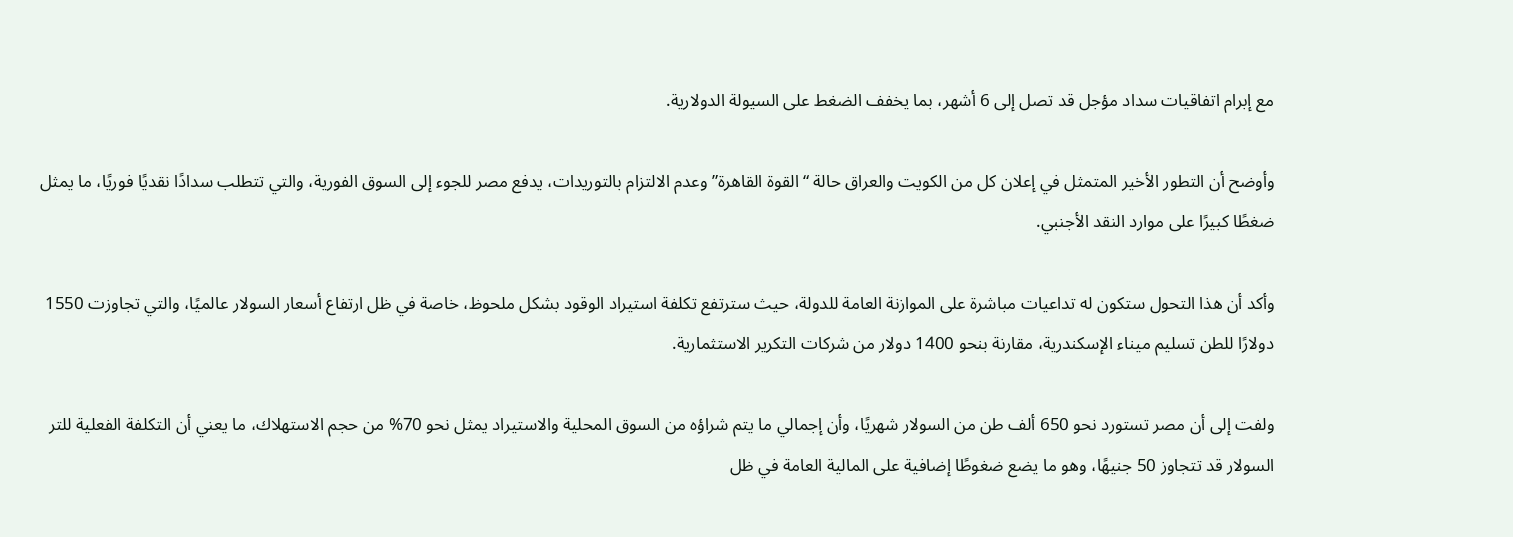مع إبرام اتفاقيات سداد مؤجل قد تصل إلى 6 أشهر، بما يخفف الضغط على السيولة الدولارية.

وأوضح أن التطور الأخير المتمثل في إعلان كل من الكويت والعراق حالة “القوة القاهرة” وعدم الالتزام بالتوريدات، يدفع مصر للجوء إلى السوق الفورية، والتي تتطلب سدادًا نقديًا فوريًا، ما يمثل ضغطًا كبيرًا على موارد النقد الأجنبي.

وأكد أن هذا التحول ستكون له تداعيات مباشرة على الموازنة العامة للدولة، حيث سترتفع تكلفة استيراد الوقود بشكل ملحوظ، خاصة في ظل ارتفاع أسعار السولار عالميًا، والتي تجاوزت 1550 دولارًا للطن تسليم ميناء الإسكندرية، مقارنة بنحو 1400 دولار من شركات التكرير الاستثمارية.

ولفت إلى أن مصر تستورد نحو 650 ألف طن من السولار شهريًا، وأن إجمالي ما يتم شراؤه من السوق المحلية والاستيراد يمثل نحو 70% من حجم الاستهلاك، ما يعني أن التكلفة الفعلية للتر السولار قد تتجاوز 50 جنيهًا، وهو ما يضع ضغوطًا إضافية على المالية العامة في ظل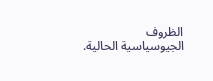الظروف الجيوسياسية الحالية.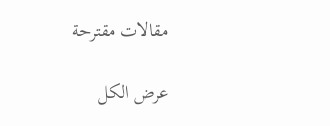مقالات مقترحة

عرض الكل